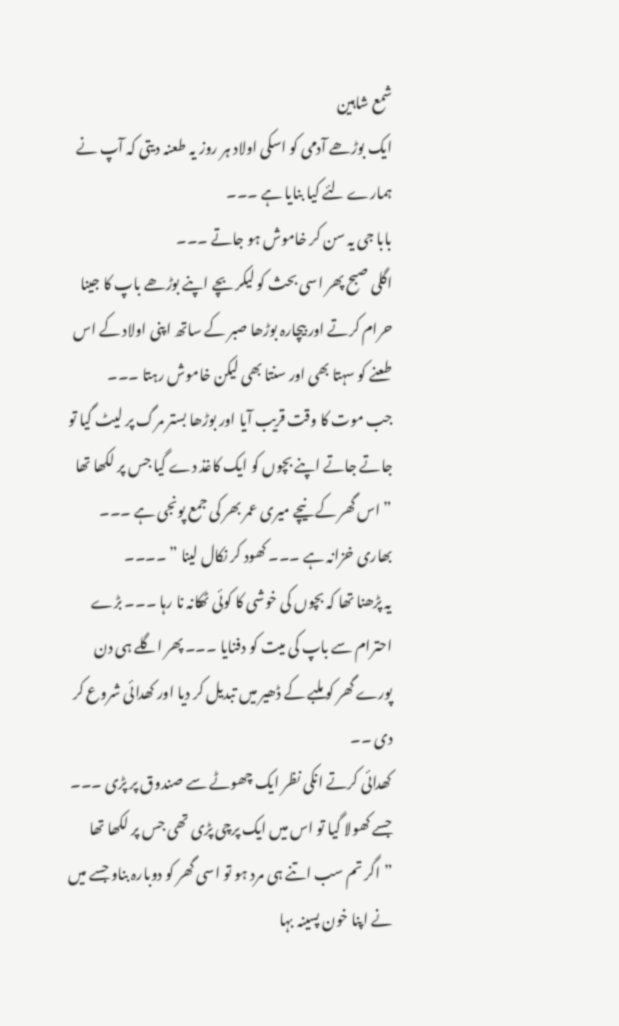شمع شاہین
ایک بوڑھے آدمی کو اسکی اولاد ہر روز یہ طعنہ دیتی کہ آپ نے ہمارے لئے کیا بنایا ہے ۔۔۔
بابا جی یہ سن کر خاموش ہو جاتے ۔۔۔
اگلی صبح پھر اسی بحث کو لیکر بچے اپنے بوڑھے باپ کا جینا حرام کرتے اور بیچارہ بوڑھا صبر کے ساتھ اپنی اولاد کے اس طعنے کو سہتا بھی اور سنتا بھی لیکن خاموش رہتا ۔۔۔
جب موت کا وقت قریب آیا اور بوڑھا بستر مرگ پر لیٹ گیا تو جاتے جاتے اپنے بچوں کو ایک کاغذ دے گیا جس پر لکھا تھا
” اس گھر کے نیچے میری عمر بھر کی جمع پونجی ہے ۔۔۔ بھاری خزانہ ہے ۔۔۔ کھود کر نکال لینا ” ۔۔۔۔
یہ پڑھنا تھا کہ بچوں کی خوشی کا کوئی ٹھکانہ نا رہا ۔۔۔ بڑے احترام سے باپ کی میت کو دفنایا ۔۔۔ پھر اگلے ہی دن پورے گھر کو ملبے کے ڈھیر میں تبدیل کر دیا اور کھدائی شروع کر دی ۔۔
کھدائی کرتے انکی نظر ایک چھوٹے سے صندوق پر پڑی ۔۔۔ جسے کھولا گیا تو اس میں ایک پرچی پڑی تھی جس پر لکھا تھا
” اگر تم سب اتنے ہی مرد ہو تو اسی گھر کو دوبارہ بناو جسے میں نے اپنا خون پسینہ بہا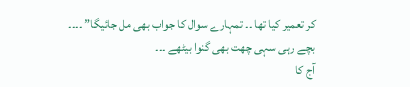کر تعمیر کیا تھا ۔۔ تمہارے سوال کا جواب بھی مل جائیگا” ۔۔۔۔
بچے رہی سہی چھت بھی گنوا بیٹھے ۔۔۔
آج کا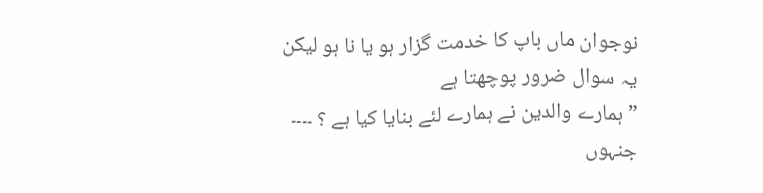نوجوان ماں باپ کا خدمت گزار ہو یا نا ہو لیکن یہ سوال ضرور پوچھتا ہے
” ہمارے والدین نے ہمارے لئے بنایا کیا ہے ؟ ۔۔۔۔
جنہوں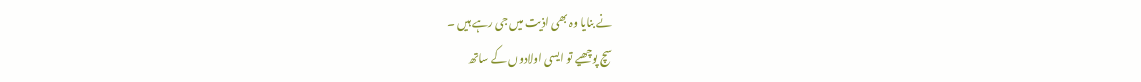نے بنایا وہ بھی اذیت میں جی رہے ہیں ۔
سچ پوچھیے تو ایسی اولادوں کے ساتھ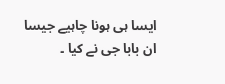ایسا ہی ہونا چاہیے جیسا ان بابا جی نے کیا ۔